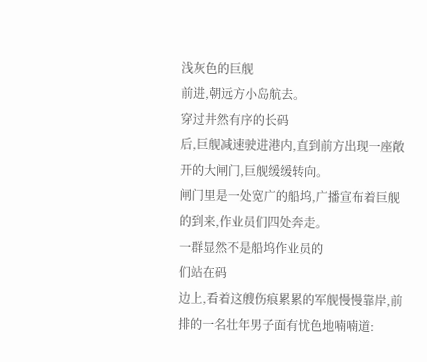浅灰色的巨舰
前进,朝远方小岛航去。
穿过井然有序的长码
后,巨舰减速驶进港内,直到前方出现一座敞开的大闸门,巨舰缓缓转向。
闸门里是一处宽广的船坞,广播宣布着巨舰的到来,作业员们四处奔走。
一群显然不是船坞作业员的
们站在码
边上,看着这艘伤痕累累的军舰慢慢靠岸,前排的一名壮年男子面有忧色地喃喃道: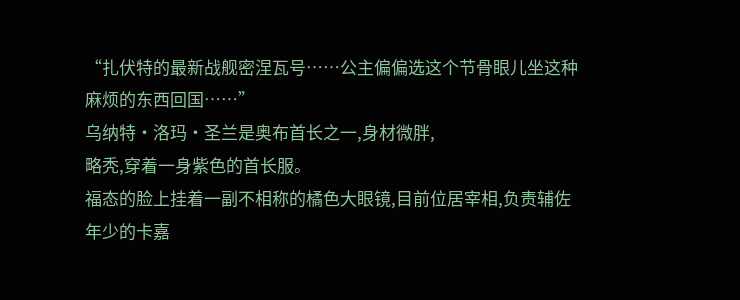“扎伏特的最新战舰密涅瓦号……公主偏偏选这个节骨眼儿坐这种麻烦的东西回国……”
乌纳特·洛玛·圣兰是奥布首长之一,身材微胖,
略秃,穿着一身紫色的首长服。
福态的脸上挂着一副不相称的橘色大眼镜,目前位居宰相,负责辅佐年少的卡嘉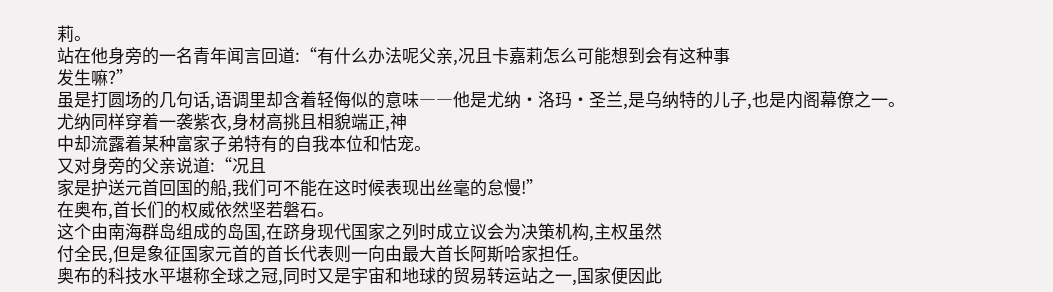莉。
站在他身旁的一名青年闻言回道:“有什么办法呢父亲,况且卡嘉莉怎么可能想到会有这种事
发生嘛?”
虽是打圆场的几句话,语调里却含着轻侮似的意味――他是尤纳·洛玛·圣兰,是乌纳特的儿子,也是内阁幕僚之一。
尤纳同样穿着一袭紫衣,身材高挑且相貌端正,神
中却流露着某种富家子弟特有的自我本位和怙宠。
又对身旁的父亲说道:“况且
家是护送元首回国的船,我们可不能在这时候表现出丝毫的怠慢!”
在奥布,首长们的权威依然坚若磐石。
这个由南海群岛组成的岛国,在跻身现代国家之列时成立议会为决策机构,主权虽然
付全民,但是象征国家元首的首长代表则一向由最大首长阿斯哈家担任。
奥布的科技水平堪称全球之冠,同时又是宇宙和地球的贸易转运站之一,国家便因此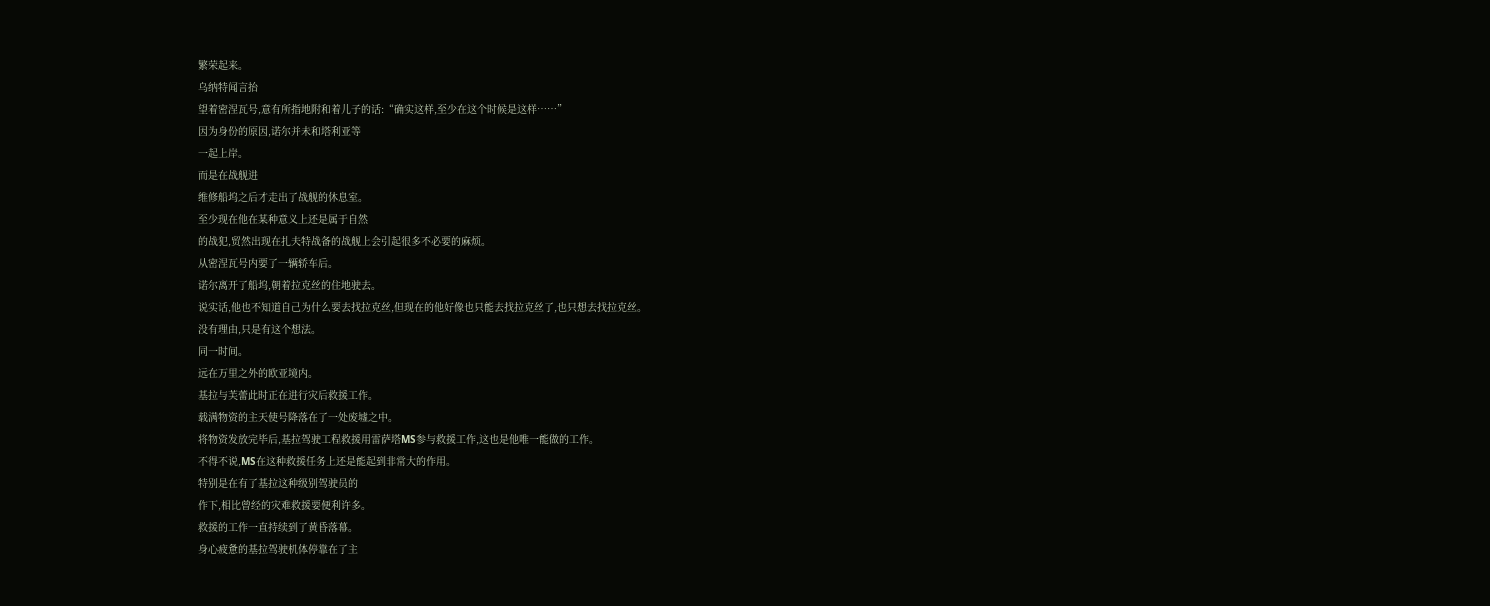繁荣起来。
乌纳特闻言抬
望着密涅瓦号,意有所指地附和着儿子的话:“确实这样,至少在这个时候是这样……”
因为身份的原因,诺尔并未和塔利亚等
一起上岸。
而是在战舰进
维修船坞之后才走出了战舰的休息室。
至少现在他在某种意义上还是属于自然
的战犯,贸然出现在扎夫特战备的战舰上会引起很多不必要的麻烦。
从密涅瓦号内要了一辆轿车后。
诺尔离开了船坞,朝着拉克丝的住地驶去。
说实话,他也不知道自己为什么要去找拉克丝,但现在的他好像也只能去找拉克丝了,也只想去找拉克丝。
没有理由,只是有这个想法。
同一时间。
远在万里之外的欧亚境内。
基拉与芙蕾此时正在进行灾后救援工作。
载满物资的主天使号降落在了一处废墟之中。
将物资发放完毕后,基拉驾驶工程救援用雷萨塔MS参与救援工作,这也是他唯一能做的工作。
不得不说,MS在这种救援任务上还是能起到非常大的作用。
特别是在有了基拉这种级别驾驶员的
作下,相比曾经的灾难救援要便利许多。
救援的工作一直持续到了黄昏落幕。
身心疲惫的基拉驾驶机体停靠在了主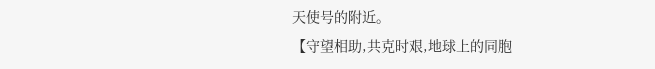天使号的附近。
【守望相助,共克时艰,地球上的同胞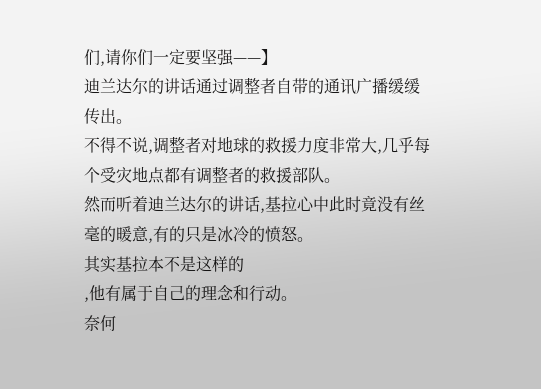们,请你们一定要坚强——】
迪兰达尔的讲话通过调整者自带的通讯广播缓缓传出。
不得不说,调整者对地球的救援力度非常大,几乎每个受灾地点都有调整者的救援部队。
然而听着迪兰达尔的讲话,基拉心中此时竟没有丝毫的暖意,有的只是冰冷的愤怒。
其实基拉本不是这样的
,他有属于自己的理念和行动。
奈何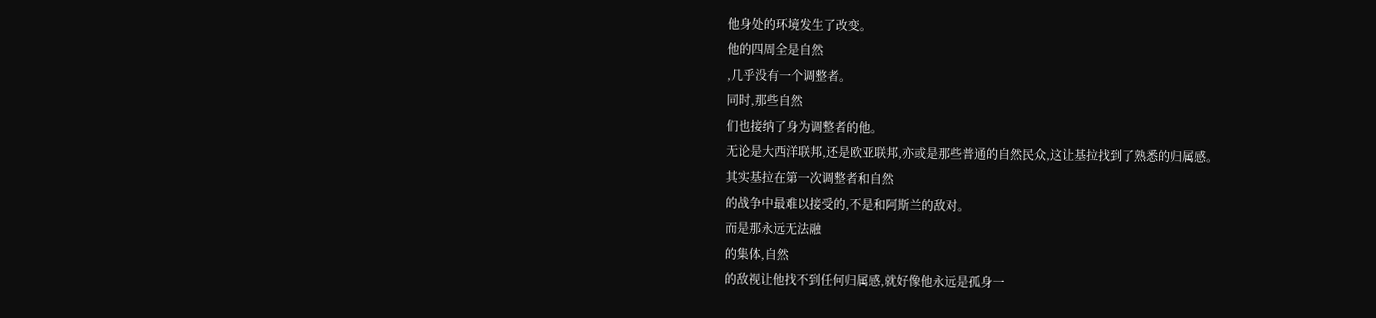他身处的环境发生了改变。
他的四周全是自然
,几乎没有一个调整者。
同时,那些自然
们也接纳了身为调整者的他。
无论是大西洋联邦,还是欧亚联邦,亦或是那些普通的自然民众,这让基拉找到了熟悉的归属感。
其实基拉在第一次调整者和自然
的战争中最难以接受的,不是和阿斯兰的敌对。
而是那永远无法融
的集体,自然
的敌视让他找不到任何归属感,就好像他永远是孤身一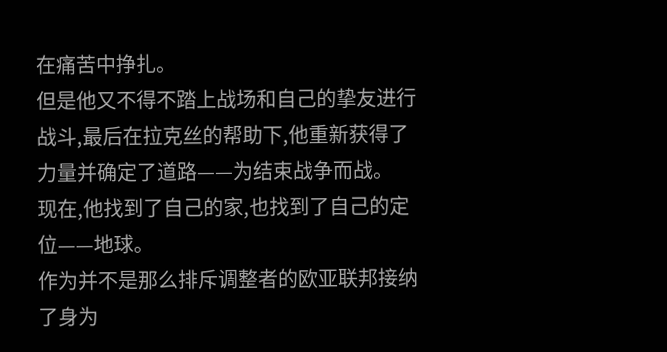在痛苦中挣扎。
但是他又不得不踏上战场和自己的挚友进行战斗,最后在拉克丝的帮助下,他重新获得了力量并确定了道路——为结束战争而战。
现在,他找到了自己的家,也找到了自己的定位——地球。
作为并不是那么排斥调整者的欧亚联邦接纳了身为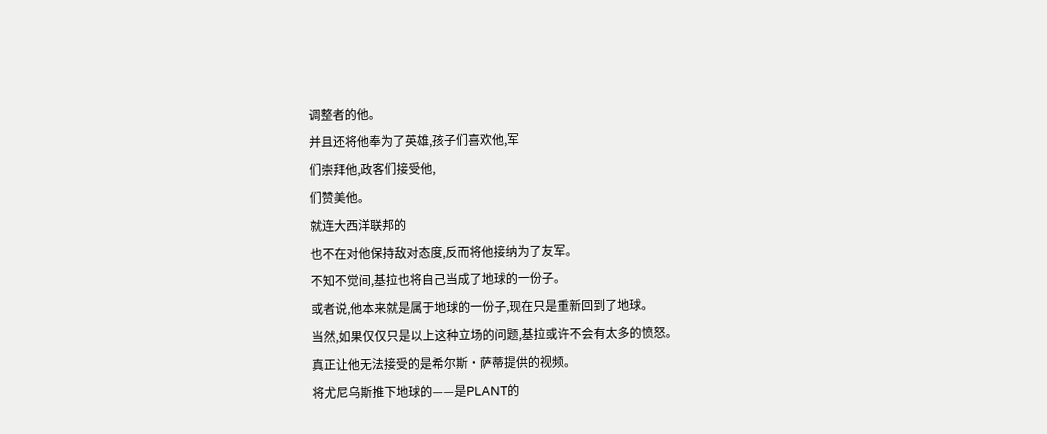调整者的他。
并且还将他奉为了英雄,孩子们喜欢他,军
们崇拜他,政客们接受他,
们赞美他。
就连大西洋联邦的
也不在对他保持敌对态度,反而将他接纳为了友军。
不知不觉间,基拉也将自己当成了地球的一份子。
或者说,他本来就是属于地球的一份子,现在只是重新回到了地球。
当然,如果仅仅只是以上这种立场的问题,基拉或许不会有太多的愤怒。
真正让他无法接受的是希尔斯·萨蒂提供的视频。
将尤尼乌斯推下地球的——是PLANT的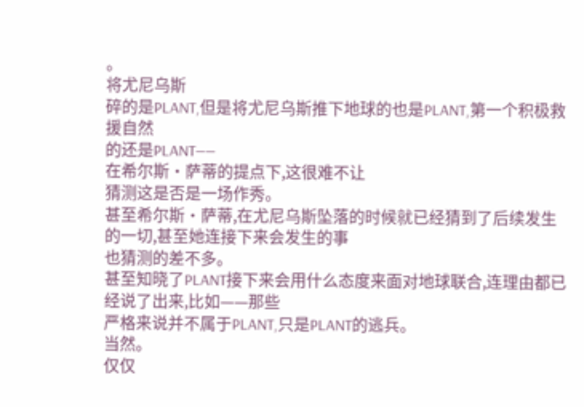。
将尤尼乌斯
碎的是PLANT,但是将尤尼乌斯推下地球的也是PLANT,第一个积极救援自然
的还是PLANT——
在希尔斯·萨蒂的提点下,这很难不让
猜测这是否是一场作秀。
甚至希尔斯·萨蒂,在尤尼乌斯坠落的时候就已经猜到了后续发生的一切,甚至她连接下来会发生的事
也猜测的差不多。
甚至知晓了PLANT接下来会用什么态度来面对地球联合,连理由都已经说了出来,比如——那些
严格来说并不属于PLANT,只是PLANT的逃兵。
当然。
仅仅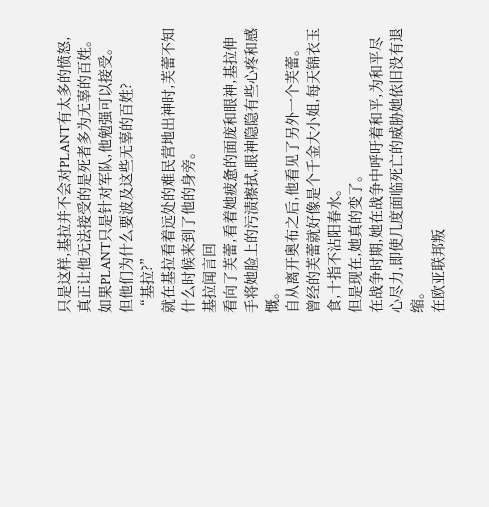只是这样,基拉并不会对PLANT有太多的愤怒,真正让他无法接受的是死者多为无辜的百姓。
如果PLANT只是针对军队,他勉强可以接受。
但他们为什么要波及这些无辜的百姓?
“基拉?”
就在基拉看着远处的难民营地出神时,芙蕾不知什么时候来到了他的身旁。
基拉闻言回
看向了芙蕾,看着她疲惫的面庞和眼神,基拉伸手将她脸上的污渍擦拭,眼神隐隐有些心疼和感慨。
自从离开奥布之后,他看见了另外一个芙蕾。
曾经的芙蕾就好像是个千金大小姐,每天锦衣玉食,十指不沾阳春水。
但是现在,她真的变了。
在战争时期,她在战争中呼吁着和平,为和平尽心尽力,即使几度面临死亡的威胁她依旧没有退缩。
在欧亚联邦叛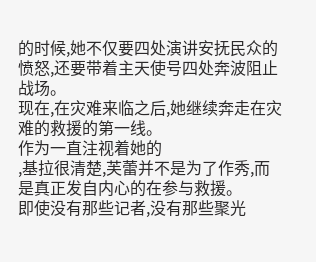的时候,她不仅要四处演讲安抚民众的愤怒,还要带着主天使号四处奔波阻止战场。
现在,在灾难来临之后,她继续奔走在灾难的救援的第一线。
作为一直注视着她的
,基拉很清楚,芙蕾并不是为了作秀,而是真正发自内心的在参与救援。
即使没有那些记者,没有那些聚光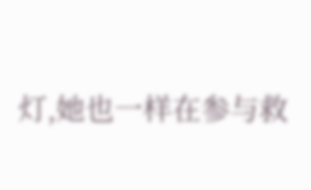灯,她也一样在参与救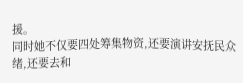援。
同时她不仅要四处筹集物资,还要演讲安抚民众
绪,还要去和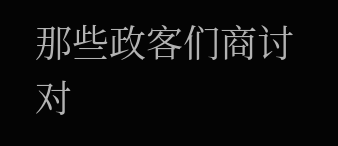那些政客们商讨对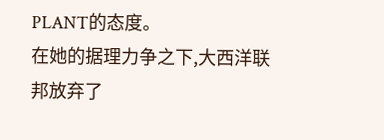PLANT的态度。
在她的据理力争之下,大西洋联邦放弃了